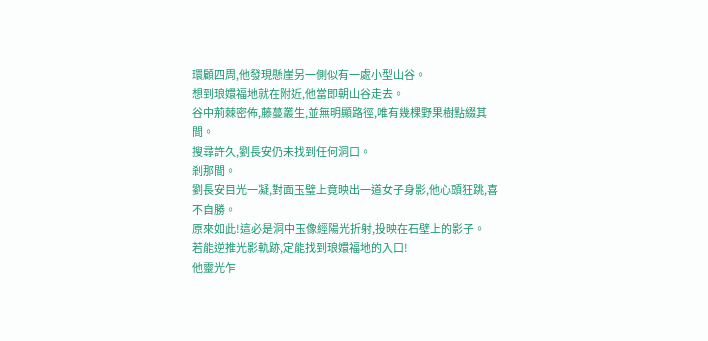環顧四周,他發現懸崖另一側似有一處小型山谷。
想到琅嬛福地就在附近,他當即朝山谷走去。
谷中荊棘密佈,藤蔓叢生,並無明顯路徑,唯有幾棵野果樹點綴其間。
搜尋許久,劉長安仍未找到任何洞口。
剎那間。
劉長安目光一凝,對面玉璧上竟映出一道女子身影,他心頭狂跳,喜不自勝。
原來如此!這必是洞中玉像經陽光折射,投映在石壁上的影子。
若能逆推光影軌跡,定能找到琅嬛福地的入口!
他靈光乍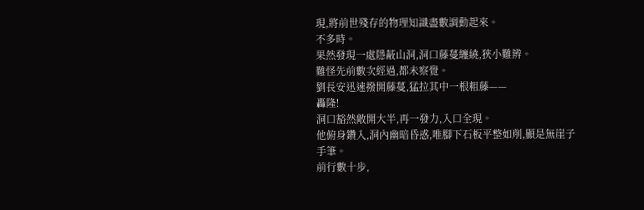現,將前世殘存的物理知識盡數調動起來。
不多時。
果然發現一處隱蔽山洞,洞口藤蔓纏繞,狹小難辨。
難怪先前數次經過,都未察覺。
劉長安迅速撥開藤蔓,猛拉其中一根粗藤——
轟隆!
洞口豁然敞開大半,再一發力,入口全現。
他俯身鑽入,洞內幽暗昏惑,唯腳下石板平整如削,顯是無崖子手筆。
前行數十步,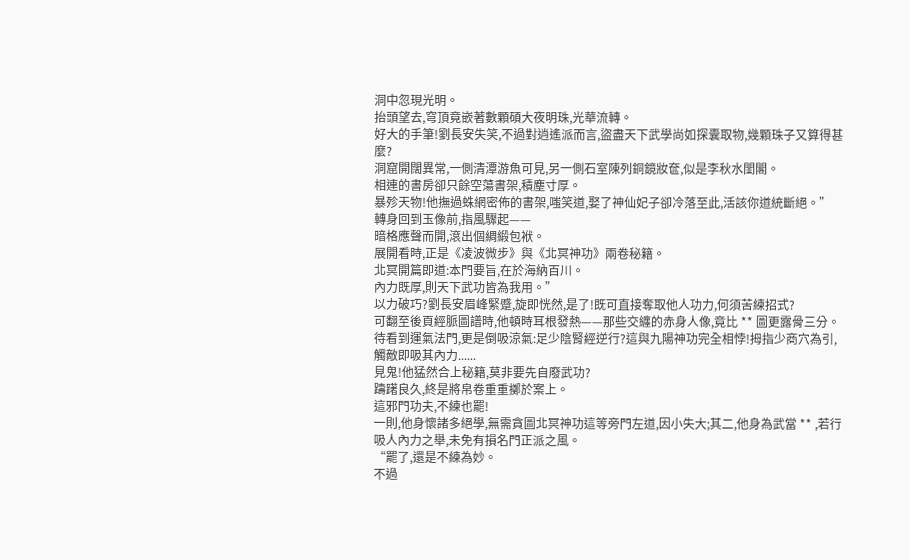洞中忽現光明。
抬頭望去,穹頂竟嵌著數顆碩大夜明珠,光華流轉。
好大的手筆!劉長安失笑,不過對逍遙派而言,盜盡天下武學尚如探囊取物,幾顆珠子又算得甚麼?
洞窟開闊異常,一側清潭游魚可見,另一側石室陳列銅鏡妝奩,似是李秋水閨閣。
相連的書房卻只餘空蕩書架,積塵寸厚。
暴殄天物!他撫過蛛網密佈的書架,嗤笑道,娶了神仙妃子卻冷落至此,活該你道統斷絕。”
轉身回到玉像前,指風驟起——
暗格應聲而開,滾出個綢緞包袱。
展開看時,正是《凌波微步》與《北冥神功》兩卷秘籍。
北冥開篇即道:本門要旨,在於海納百川。
內力既厚,則天下武功皆為我用。”
以力破巧?劉長安眉峰緊蹙,旋即恍然,是了!既可直接奪取他人功力,何須苦練招式?
可翻至後頁經脈圖譜時,他頓時耳根發熱——那些交纏的赤身人像,竟比 ** 圖更露骨三分。
待看到運氣法門,更是倒吸涼氣:足少陰腎經逆行?這與九陽神功完全相悖!拇指少商穴為引,觸敵即吸其內力......
見鬼!他猛然合上秘籍,莫非要先自廢武功?
躊躇良久,終是將帛卷重重擲於案上。
這邪門功夫,不練也罷!
一則,他身懷諸多絕學,無需貪圖北冥神功這等旁門左道,因小失大;其二,他身為武當 ** ,若行吸人內力之舉,未免有損名門正派之風。
“罷了,還是不練為妙。
不過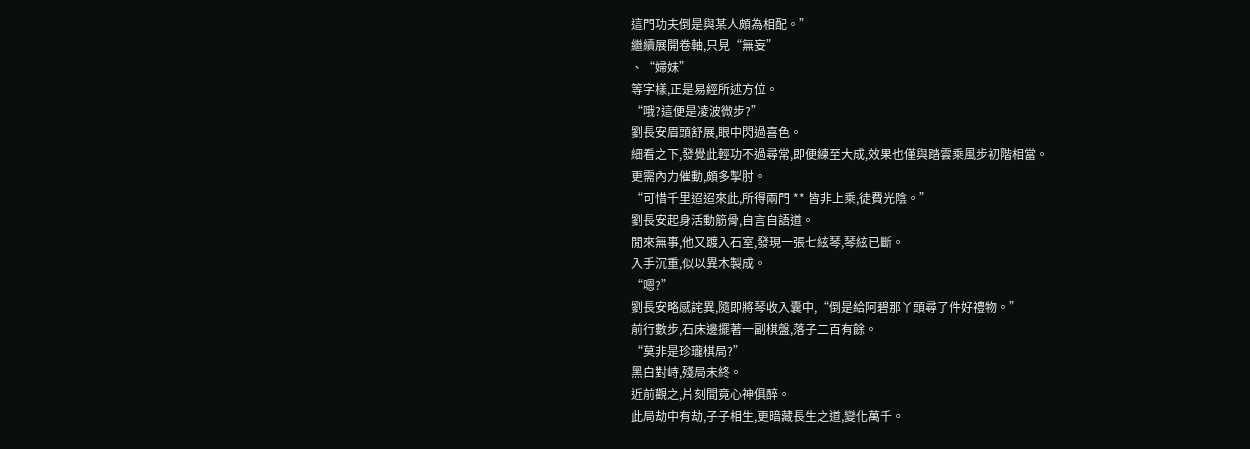這門功夫倒是與某人頗為相配。”
繼續展開卷軸,只見“無妄”
、“婦妹”
等字樣,正是易經所述方位。
“哦?這便是凌波微步?”
劉長安眉頭舒展,眼中閃過喜色。
細看之下,發覺此輕功不過尋常,即便練至大成,效果也僅與踏雲乘風步初階相當。
更需內力催動,頗多掣肘。
“可惜千里迢迢來此,所得兩門 ** 皆非上乘,徒費光陰。”
劉長安起身活動筋骨,自言自語道。
閒來無事,他又踱入石室,發現一張七絃琴,琴絃已斷。
入手沉重,似以異木製成。
“嗯?”
劉長安略感詫異,隨即將琴收入囊中,“倒是給阿碧那丫頭尋了件好禮物。”
前行數步,石床邊擺著一副棋盤,落子二百有餘。
“莫非是珍瓏棋局?”
黑白對峙,殘局未終。
近前觀之,片刻間竟心神俱醉。
此局劫中有劫,子子相生,更暗藏長生之道,變化萬千。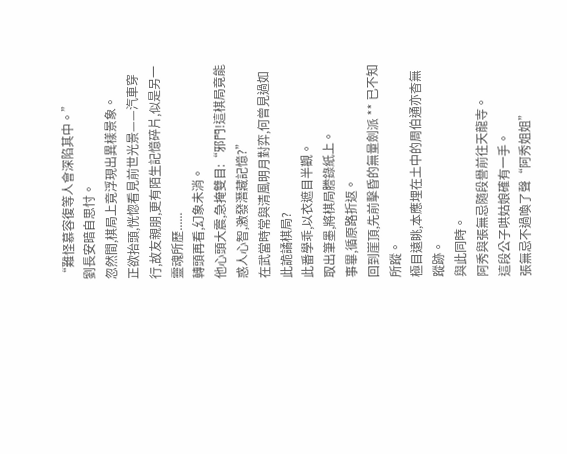“難怪慕容復等人會深陷其中。”
劉長安暗自思忖。
忽然間,棋局上竟浮現出異樣景象。
正欲抬頭,恍惚看見前世光景——汽車穿行,故友親朋,更有陌生記憶碎片,似是另一靈魂所歷......
轉頭再看,幻象未消。
他心頭大震,急掩雙目:“邪門!這棋局竟能惑人心智,激發潛藏記憶?”
在武當時常與清風明月對弈,何曾見過如此詭譎棋局?
此番學乖,以衣遮目半觀。
取出筆墨,將棋局謄錄紙上。
事畢,循原路折返。
回到崖頂,先前擊昏的無量劍派 ** 已不知所蹤。
極目遠眺,本應埋在土中的周伯通亦杳無蹤跡。
與此同時。
阿秀與張無忌隨段譽前往天龍寺。
這段公子哄姑娘確有一手。
張無忌不過喚了聲“阿秀姐姐”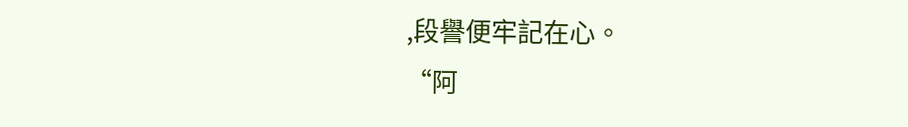,段譽便牢記在心。
“阿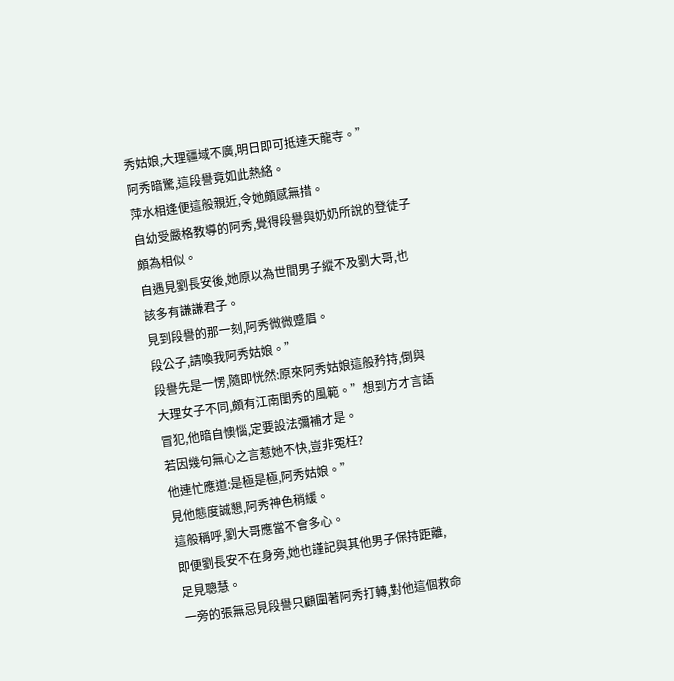秀姑娘,大理疆域不廣,明日即可抵達天龍寺。”
阿秀暗驚,這段譽竟如此熱絡。
萍水相逢便這般親近,令她頗感無措。
自幼受嚴格教導的阿秀,覺得段譽與奶奶所說的登徒子頗為相似。
自遇見劉長安後,她原以為世間男子縱不及劉大哥,也該多有謙謙君子。
見到段譽的那一刻,阿秀微微蹙眉。
段公子,請喚我阿秀姑娘。”
段譽先是一愣,隨即恍然:原來阿秀姑娘這般矜持,倒與大理女子不同,頗有江南閨秀的風範。”想到方才言語冒犯,他暗自懊惱,定要設法彌補才是。
若因幾句無心之言惹她不快,豈非冤枉?
他連忙應道:是極是極,阿秀姑娘。”
見他態度誠懇,阿秀神色稍緩。
這般稱呼,劉大哥應當不會多心。
即便劉長安不在身旁,她也謹記與其他男子保持距離,足見聰慧。
一旁的張無忌見段譽只顧圍著阿秀打轉,對他這個救命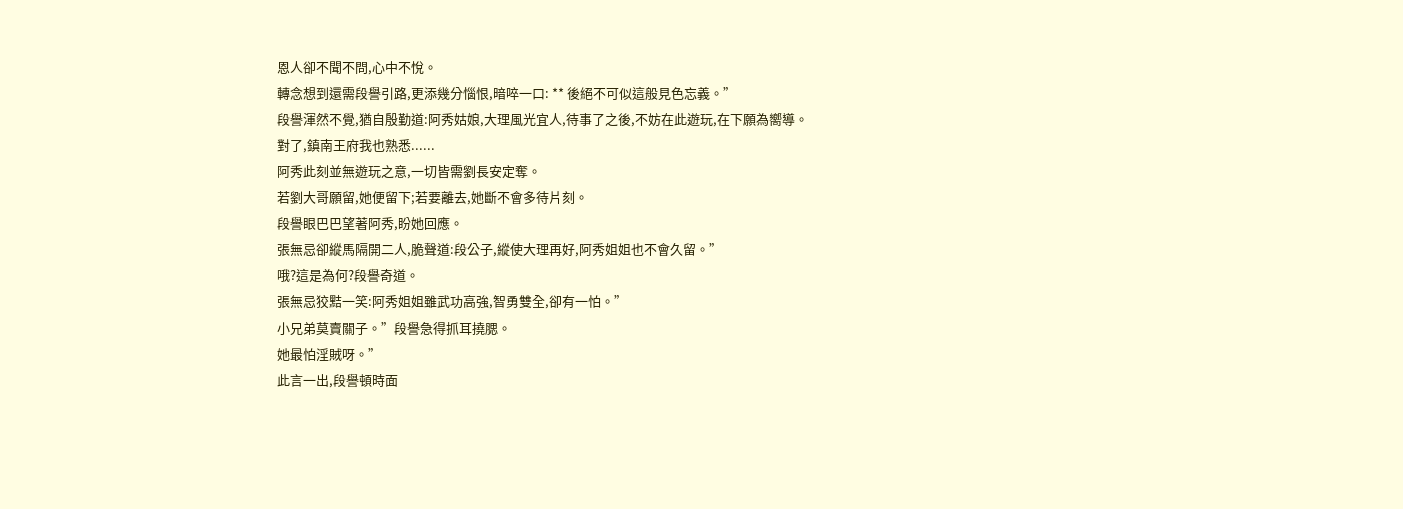恩人卻不聞不問,心中不悅。
轉念想到還需段譽引路,更添幾分惱恨,暗啐一口: ** 後絕不可似這般見色忘義。”
段譽渾然不覺,猶自殷勤道:阿秀姑娘,大理風光宜人,待事了之後,不妨在此遊玩,在下願為嚮導。
對了,鎮南王府我也熟悉......
阿秀此刻並無遊玩之意,一切皆需劉長安定奪。
若劉大哥願留,她便留下;若要離去,她斷不會多待片刻。
段譽眼巴巴望著阿秀,盼她回應。
張無忌卻縱馬隔開二人,脆聲道:段公子,縱使大理再好,阿秀姐姐也不會久留。”
哦?這是為何?段譽奇道。
張無忌狡黠一笑:阿秀姐姐雖武功高強,智勇雙全,卻有一怕。”
小兄弟莫賣關子。”段譽急得抓耳撓腮。
她最怕淫賊呀。”
此言一出,段譽頓時面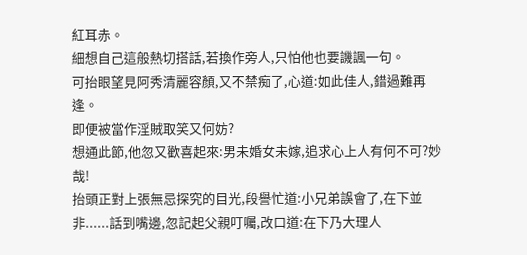紅耳赤。
細想自己這般熱切搭話,若換作旁人,只怕他也要譏諷一句。
可抬眼望見阿秀清麗容顏,又不禁痴了,心道:如此佳人,錯過難再逢。
即便被當作淫賊取笑又何妨?
想通此節,他忽又歡喜起來:男未婚女未嫁,追求心上人有何不可?妙哉!
抬頭正對上張無忌探究的目光,段譽忙道:小兄弟誤會了,在下並非......話到嘴邊,忽記起父親叮囑,改口道:在下乃大理人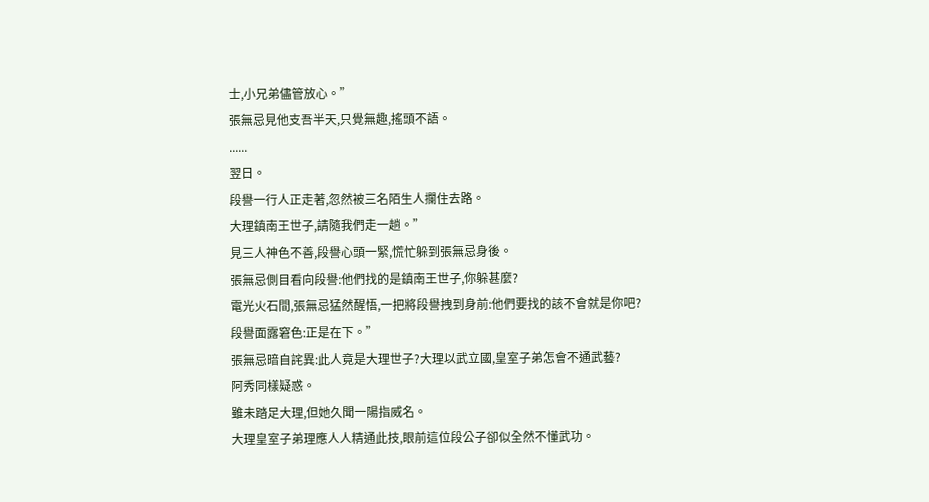士,小兄弟儘管放心。”
張無忌見他支吾半天,只覺無趣,搖頭不語。
......
翌日。
段譽一行人正走著,忽然被三名陌生人攔住去路。
大理鎮南王世子,請隨我們走一趟。”
見三人神色不善,段譽心頭一緊,慌忙躲到張無忌身後。
張無忌側目看向段譽:他們找的是鎮南王世子,你躲甚麼?
電光火石間,張無忌猛然醒悟,一把將段譽拽到身前:他們要找的該不會就是你吧?
段譽面露窘色:正是在下。”
張無忌暗自詫異:此人竟是大理世子?大理以武立國,皇室子弟怎會不通武藝?
阿秀同樣疑惑。
雖未踏足大理,但她久聞一陽指威名。
大理皇室子弟理應人人精通此技,眼前這位段公子卻似全然不懂武功。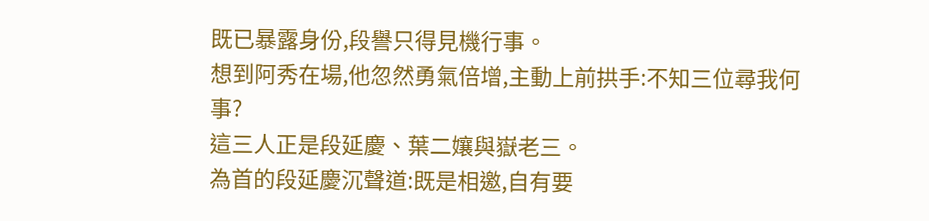既已暴露身份,段譽只得見機行事。
想到阿秀在場,他忽然勇氣倍增,主動上前拱手:不知三位尋我何事?
這三人正是段延慶、葉二孃與嶽老三。
為首的段延慶沉聲道:既是相邀,自有要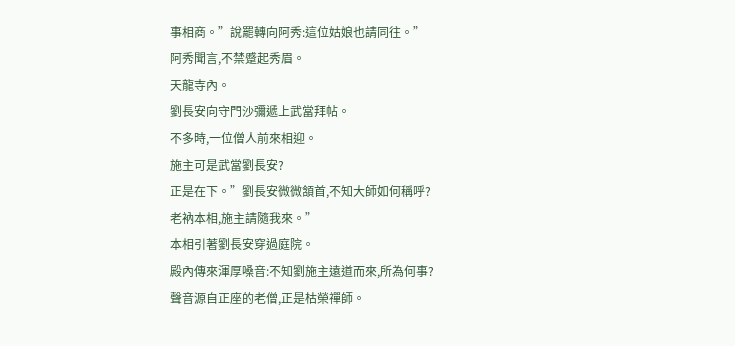事相商。”說罷轉向阿秀:這位姑娘也請同往。”
阿秀聞言,不禁蹙起秀眉。
天龍寺內。
劉長安向守門沙彌遞上武當拜帖。
不多時,一位僧人前來相迎。
施主可是武當劉長安?
正是在下。”劉長安微微頷首,不知大師如何稱呼?
老衲本相,施主請隨我來。”
本相引著劉長安穿過庭院。
殿內傳來渾厚嗓音:不知劉施主遠道而來,所為何事?
聲音源自正座的老僧,正是枯榮禪師。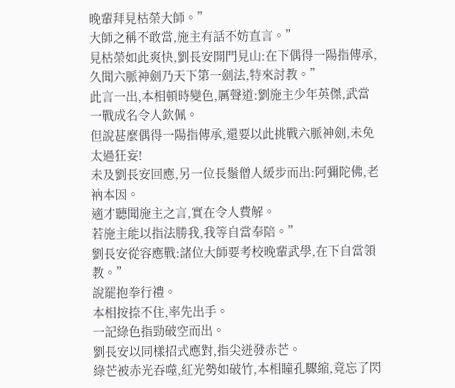晚輩拜見枯榮大師。”
大師之稱不敢當,施主有話不妨直言。”
見枯榮如此爽快,劉長安開門見山:在下偶得一陽指傳承,久聞六脈神劍乃天下第一劍法,特來討教。”
此言一出,本相頓時變色,厲聲道:劉施主少年英傑,武當一戰成名令人欽佩。
但說甚麼偶得一陽指傳承,還要以此挑戰六脈神劍,未免太過狂妄!
未及劉長安回應,另一位長鬚僧人緩步而出:阿彌陀佛,老衲本因。
適才聽聞施主之言,實在令人費解。
若施主能以指法勝我,我等自當奉陪。”
劉長安從容應戰:諸位大師要考校晚輩武學,在下自當領教。”
說罷抱拳行禮。
本相按捺不住,率先出手。
一記綠色指勁破空而出。
劉長安以同樣招式應對,指尖迸發赤芒。
綠芒被赤光吞噬,紅光勢如破竹,本相瞳孔驟縮,竟忘了閃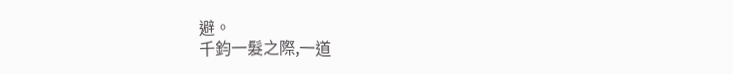避。
千鈞一髮之際,一道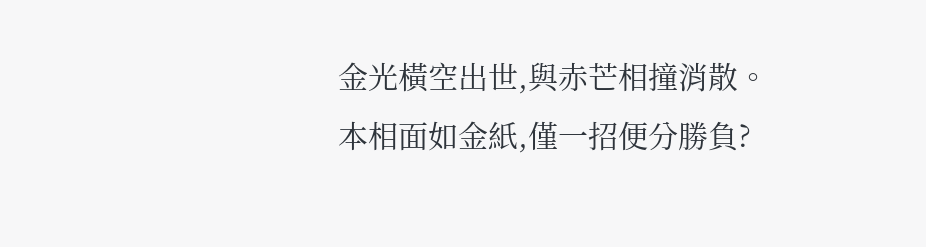金光橫空出世,與赤芒相撞消散。
本相面如金紙,僅一招便分勝負?